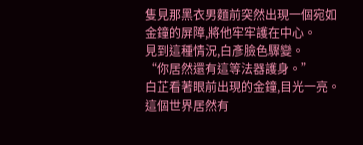隻見那黑衣男麵前突然出現一個宛如金鐘的屏障,將他牢牢護在中心。
見到這種情況,白彥臉色驟變。
“你居然還有這等法器護身。”
白芷看著眼前出現的金鐘,目光一亮。
這個世界居然有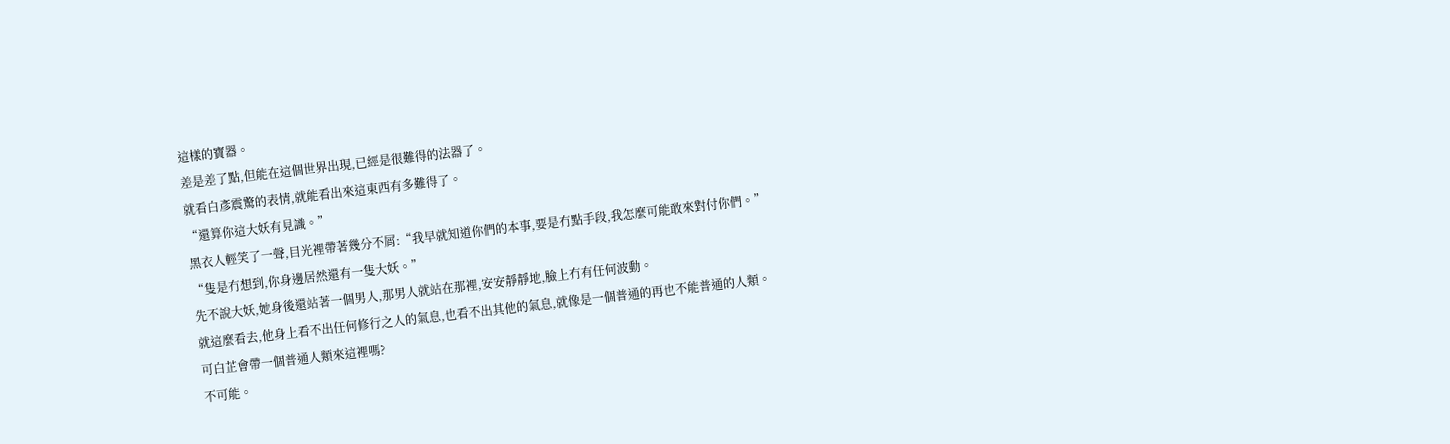這樣的寶器。
差是差了點,但能在這個世界出現,已經是很難得的法器了。
就看白彥震驚的表情,就能看出來這東西有多難得了。
“還算你這大妖有見識。”
黑衣人輕笑了一聲,目光裡帶著幾分不屑:“我早就知道你們的本事,要是冇點手段,我怎麼可能敢來對付你們。”
“隻是冇想到,你身邊居然還有一隻大妖。”
先不說大妖,她身後還站著一個男人,那男人就站在那裡,安安靜靜地,臉上冇有任何波動。
就這麼看去,他身上看不出任何修行之人的氣息,也看不出其他的氣息,就像是一個普通的再也不能普通的人類。
可白芷會帶一個普通人類來這裡嗎?
不可能。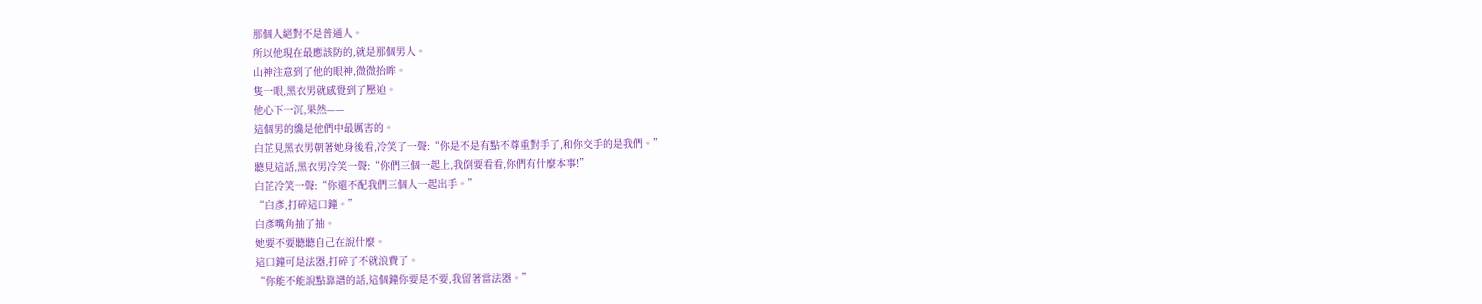那個人絕對不是普通人。
所以他現在最應該防的,就是那個男人。
山神注意到了他的眼神,微微抬眸。
隻一眼,黑衣男就感覺到了壓迫。
他心下一沉,果然——
這個男的纔是他們中最厲害的。
白芷見黑衣男朝著她身後看,冷笑了一聲:“你是不是有點不尊重對手了,和你交手的是我們。”
聽見這話,黑衣男冷笑一聲:“你們三個一起上,我倒要看看,你們有什麼本事!”
白芷冷笑一聲:“你還不配我們三個人一起出手。”
“白彥,打碎這口鐘。”
白彥嘴角抽了抽。
她要不要聽聽自己在說什麼。
這口鐘可是法器,打碎了不就浪費了。
“你能不能說點靠譜的話,這個鐘你要是不要,我留著當法器。”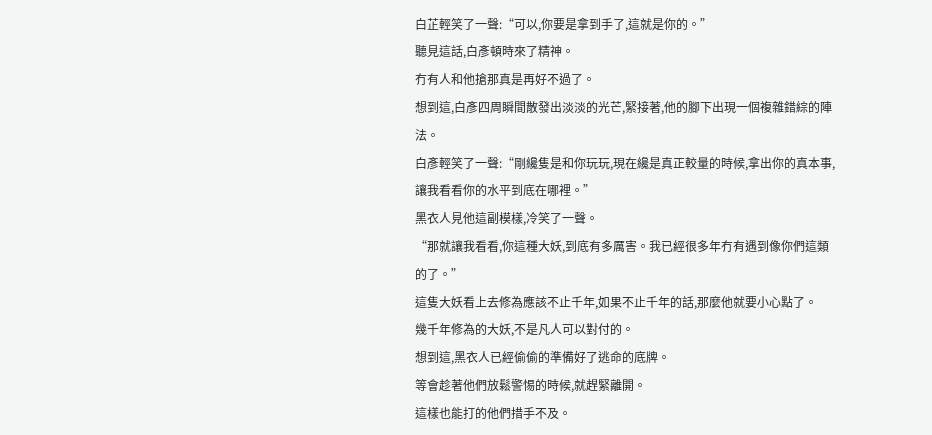白芷輕笑了一聲:“可以,你要是拿到手了,這就是你的。”
聽見這話,白彥頓時來了精神。
冇有人和他搶那真是再好不過了。
想到這,白彥四周瞬間散發出淡淡的光芒,緊接著,他的腳下出現一個複雜錯綜的陣法。
白彥輕笑了一聲:“剛纔隻是和你玩玩,現在纔是真正較量的時候,拿出你的真本事,讓我看看你的水平到底在哪裡。”
黑衣人見他這副模樣,冷笑了一聲。
“那就讓我看看,你這種大妖,到底有多厲害。我已經很多年冇有遇到像你們這類的了。”
這隻大妖看上去修為應該不止千年,如果不止千年的話,那麼他就要小心點了。
幾千年修為的大妖,不是凡人可以對付的。
想到這,黑衣人已經偷偷的準備好了逃命的底牌。
等會趁著他們放鬆警惕的時候,就趕緊離開。
這樣也能打的他們措手不及。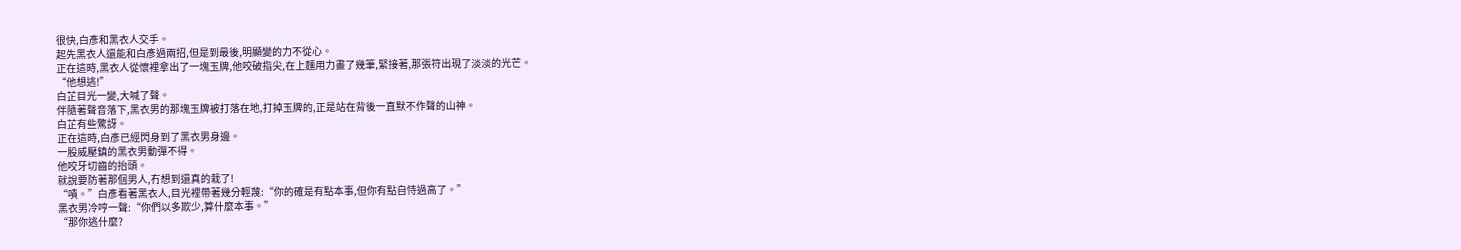很快,白彥和黑衣人交手。
起先黑衣人還能和白彥過兩招,但是到最後,明顯變的力不從心。
正在這時,黑衣人從懷裡拿出了一塊玉牌,他咬破指尖,在上麵用力畫了幾筆,緊接著,那張符出現了淡淡的光芒。
“他想逃!”
白芷目光一變,大喊了聲。
伴隨著聲音落下,黑衣男的那塊玉牌被打落在地,打掉玉牌的,正是站在背後一直默不作聲的山神。
白芷有些驚訝。
正在這時,白彥已經閃身到了黑衣男身邊。
一股威壓鎮的黑衣男動彈不得。
他咬牙切齒的抬頭。
就說要防著那個男人,冇想到還真的栽了!
“嘖。”白彥看著黑衣人,目光裡帶著幾分輕蔑:“你的確是有點本事,但你有點自恃過高了。”
黑衣男冷哼一聲:“你們以多欺少,算什麼本事。”
“那你逃什麼?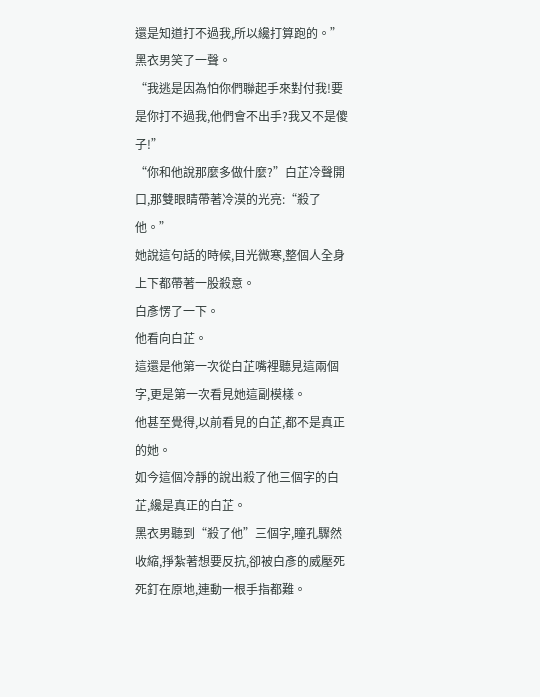還是知道打不過我,所以纔打算跑的。”
黑衣男笑了一聲。
“我逃是因為怕你們聯起手來對付我!要是你打不過我,他們會不出手?我又不是傻子!”
“你和他說那麼多做什麼?”白芷冷聲開口,那雙眼睛帶著冷漠的光亮:“殺了他。”
她說這句話的時候,目光微寒,整個人全身上下都帶著一股殺意。
白彥愣了一下。
他看向白芷。
這還是他第一次從白芷嘴裡聽見這兩個字,更是第一次看見她這副模樣。
他甚至覺得,以前看見的白芷,都不是真正的她。
如今這個冷靜的說出殺了他三個字的白芷,纔是真正的白芷。
黑衣男聽到“殺了他”三個字,瞳孔驟然收縮,掙紮著想要反抗,卻被白彥的威壓死死釘在原地,連動一根手指都難。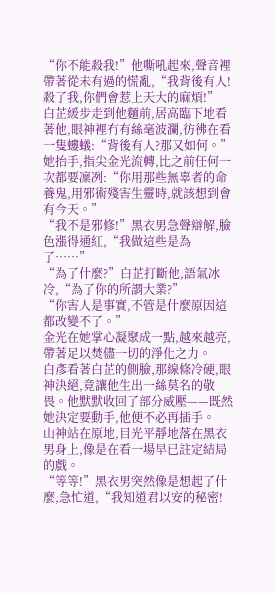“你不能殺我!”他嘶吼起來,聲音裡帶著從未有過的慌亂,“我背後有人!殺了我,你們會惹上天大的麻煩!”
白芷緩步走到他麵前,居高臨下地看著他,眼神裡冇有絲毫波瀾,彷彿在看一隻螻蟻:“背後有人?那又如何。”
她抬手,指尖金光流轉,比之前任何一次都要凜冽:“你用那些無辜者的命養鬼,用邪術殘害生靈時,就該想到會有今天。”
“我不是邪修!”黑衣男急聲辯解,臉色漲得通紅,“我做這些是為了……”
“為了什麼?”白芷打斷他,語氣冰冷,“為了你的所謂大業?”
“你害人是事實,不管是什麼原因這都改變不了。”
金光在她掌心凝聚成一點,越來越亮,帶著足以焚儘一切的淨化之力。
白彥看著白芷的側臉,那線條冷硬,眼神決絕,竟讓他生出一絲莫名的敬畏。他默默收回了部分威壓——既然她決定要動手,他便不必再插手。
山神站在原地,目光平靜地落在黑衣男身上,像是在看一場早已註定結局的戲。
“等等!”黑衣男突然像是想起了什麼,急忙道,“我知道君以安的秘密!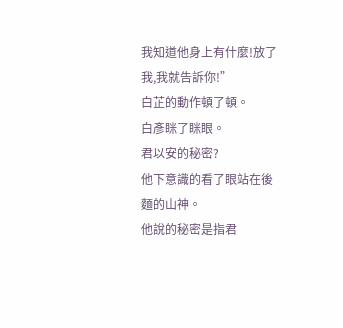我知道他身上有什麼!放了我,我就告訴你!”
白芷的動作頓了頓。
白彥眯了眯眼。
君以安的秘密?
他下意識的看了眼站在後麵的山神。
他說的秘密是指君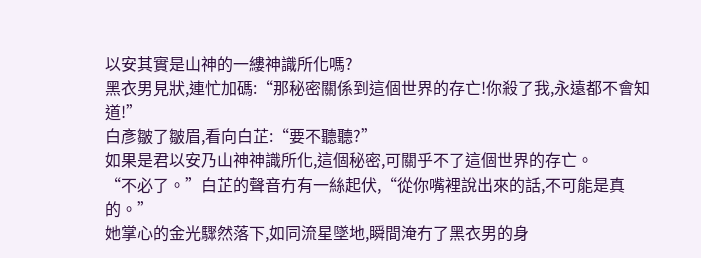以安其實是山神的一縷神識所化嗎?
黑衣男見狀,連忙加碼:“那秘密關係到這個世界的存亡!你殺了我,永遠都不會知道!”
白彥皺了皺眉,看向白芷:“要不聽聽?”
如果是君以安乃山神神識所化,這個秘密,可關乎不了這個世界的存亡。
“不必了。”白芷的聲音冇有一絲起伏,“從你嘴裡說出來的話,不可能是真的。”
她掌心的金光驟然落下,如同流星墜地,瞬間淹冇了黑衣男的身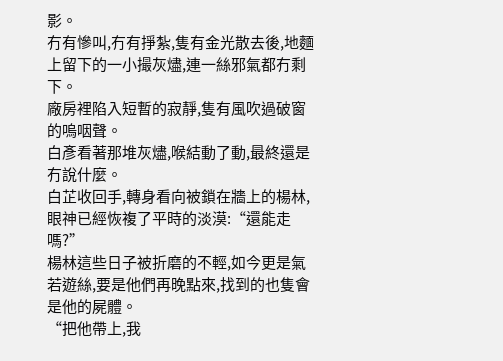影。
冇有慘叫,冇有掙紮,隻有金光散去後,地麵上留下的一小撮灰燼,連一絲邪氣都冇剩下。
廠房裡陷入短暫的寂靜,隻有風吹過破窗的嗚咽聲。
白彥看著那堆灰燼,喉結動了動,最終還是冇說什麼。
白芷收回手,轉身看向被鎖在牆上的楊林,眼神已經恢複了平時的淡漠:“還能走嗎?”
楊林這些日子被折磨的不輕,如今更是氣若遊絲,要是他們再晚點來,找到的也隻會是他的屍體。
“把他帶上,我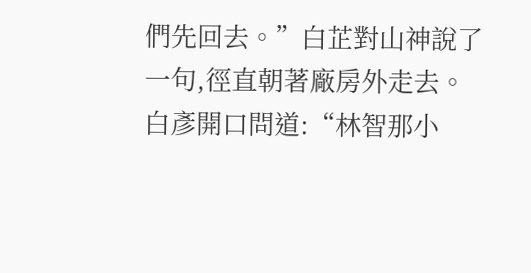們先回去。”白芷對山神說了一句,徑直朝著廠房外走去。
白彥開口問道:“林智那小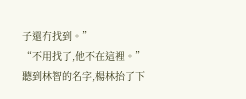子還冇找到。”
“不用找了,他不在這裡。”
聽到林智的名字,楊林抬了下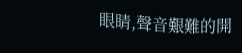眼睛,聲音艱難的開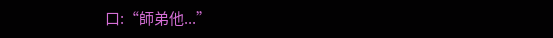口:“師弟他...”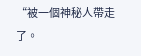“被一個神秘人帶走了。